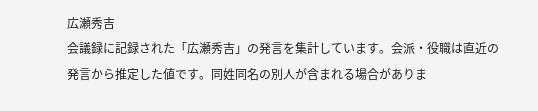広瀬秀吉
会議録に記録された「広瀬秀吉」の発言を集計しています。会派・役職は直近の発言から推定した値です。同姓同名の別人が含まれる場合がありま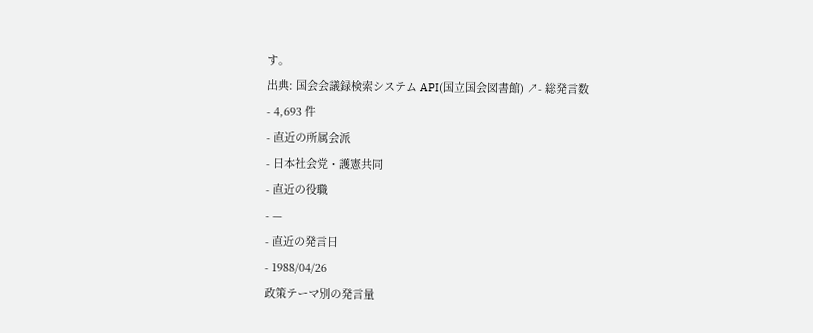す。
出典: 国会会議録検索システム API(国立国会図書館) ↗- 総発言数
- 4,693 件
- 直近の所属会派
- 日本社会党・護憲共同
- 直近の役職
- —
- 直近の発言日
- 1988/04/26
政策テーマ別の発言量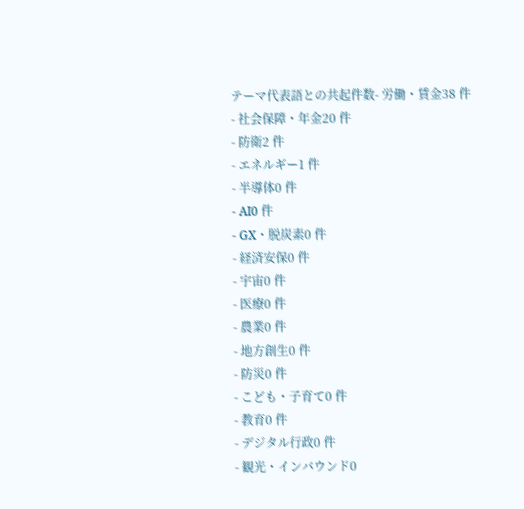テーマ代表語との共起件数- 労働・賃金38 件
- 社会保障・年金20 件
- 防衛2 件
- エネルギー1 件
- 半導体0 件
- AI0 件
- GX・脱炭素0 件
- 経済安保0 件
- 宇宙0 件
- 医療0 件
- 農業0 件
- 地方創生0 件
- 防災0 件
- こども・子育て0 件
- 教育0 件
- デジタル行政0 件
- 観光・インバウンド0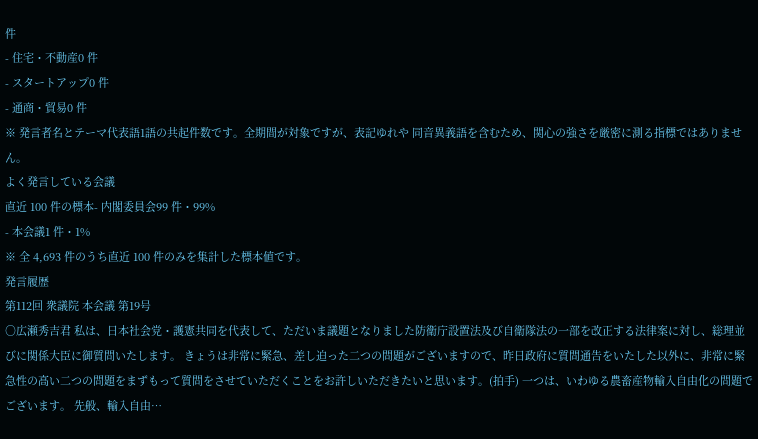件
- 住宅・不動産0 件
- スタートアップ0 件
- 通商・貿易0 件
※ 発言者名とテーマ代表語1語の共起件数です。全期間が対象ですが、表記ゆれや 同音異義語を含むため、関心の強さを厳密に測る指標ではありません。
よく発言している会議
直近 100 件の標本- 内閣委員会99 件・99%
- 本会議1 件・1%
※ 全 4,693 件のうち直近 100 件のみを集計した標本値です。
発言履歴
第112回 衆議院 本会議 第19号
○広瀬秀吉君 私は、日本社会党・護憲共同を代表して、ただいま議題となりました防衛庁設置法及び自衛隊法の一部を改正する法律案に対し、総理並びに関係大臣に御質問いたします。 きょうは非常に緊急、差し迫った二つの問題がございますので、昨日政府に質問通告をいたした以外に、非常に緊急性の高い二つの問題をまずもって質問をさせていただくことをお許しいただきたいと思います。(拍手) 一つは、いわゆる農畜産物輸入自由化の問題でございます。 先般、輸入自由…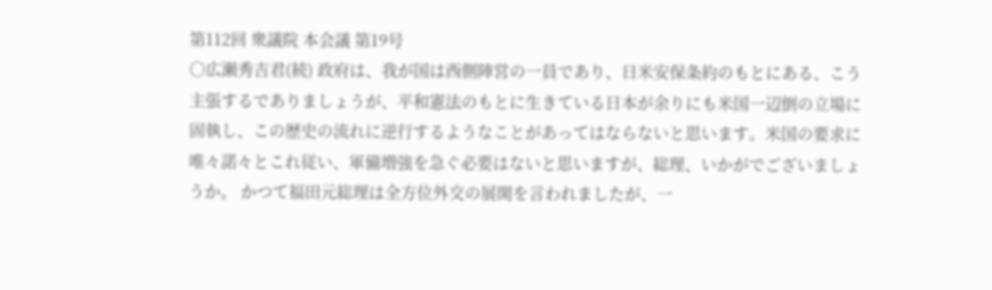第112回 衆議院 本会議 第19号
○広瀬秀吉君(続) 政府は、我が国は西側陣営の一員であり、日米安保条約のもとにある、こう主張するでありましょうが、平和憲法のもとに生きている日本が余りにも米国一辺倒の立場に固執し、この歴史の流れに逆行するようなことがあってはならないと思います。米国の要求に唯々諾々とこれ従い、軍備増強を急ぐ必要はないと思いますが、総理、いかがでございましょうか。 かつて福田元総理は全方位外交の展開を言われましたが、一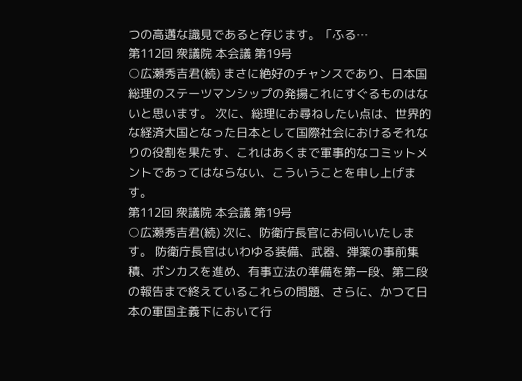つの高邁な識見であると存じます。「ふる…
第112回 衆議院 本会議 第19号
○広瀬秀吉君(続) まさに絶好のチャンスであり、日本国総理のステーツマンシップの発揚これにすぐるものはないと思います。 次に、総理にお尋ねしたい点は、世界的な経済大国となった日本として国際社会におけるそれなりの役割を果たす、これはあくまで軍事的なコミットメントであってはならない、こういうことを申し上げます。
第112回 衆議院 本会議 第19号
○広瀬秀吉君(続) 次に、防衛庁長官にお伺いいたします。 防衛庁長官はいわゆる装備、武器、弾薬の事前集積、ポンカスを進め、有事立法の準備を第一段、第二段の報告まで終えているこれらの問題、さらに、かつて日本の軍国主義下において行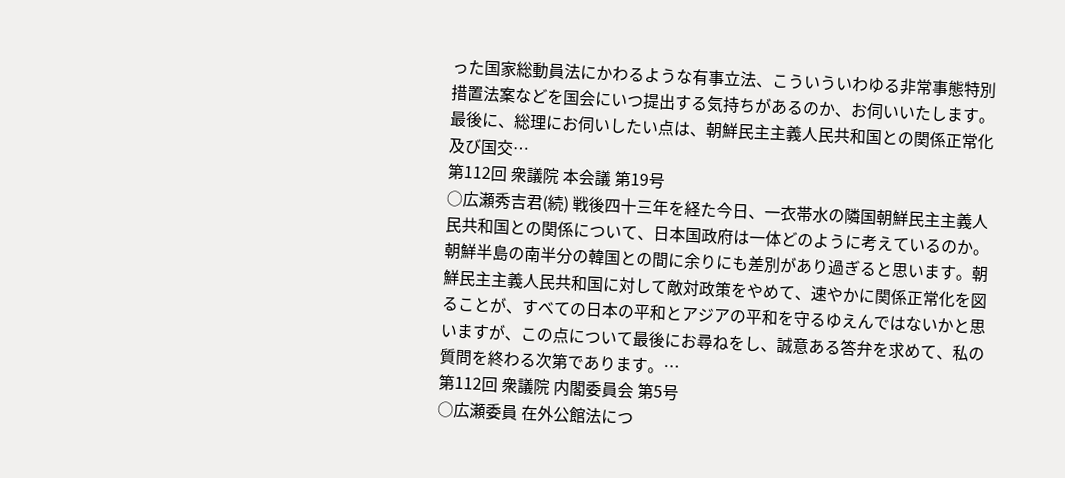った国家総動員法にかわるような有事立法、こういういわゆる非常事態特別措置法案などを国会にいつ提出する気持ちがあるのか、お伺いいたします。 最後に、総理にお伺いしたい点は、朝鮮民主主義人民共和国との関係正常化及び国交…
第112回 衆議院 本会議 第19号
○広瀬秀吉君(続) 戦後四十三年を経た今日、一衣帯水の隣国朝鮮民主主義人民共和国との関係について、日本国政府は一体どのように考えているのか。朝鮮半島の南半分の韓国との間に余りにも差別があり過ぎると思います。朝鮮民主主義人民共和国に対して敵対政策をやめて、速やかに関係正常化を図ることが、すべての日本の平和とアジアの平和を守るゆえんではないかと思いますが、この点について最後にお尋ねをし、誠意ある答弁を求めて、私の質問を終わる次第であります。…
第112回 衆議院 内閣委員会 第5号
○広瀬委員 在外公館法につ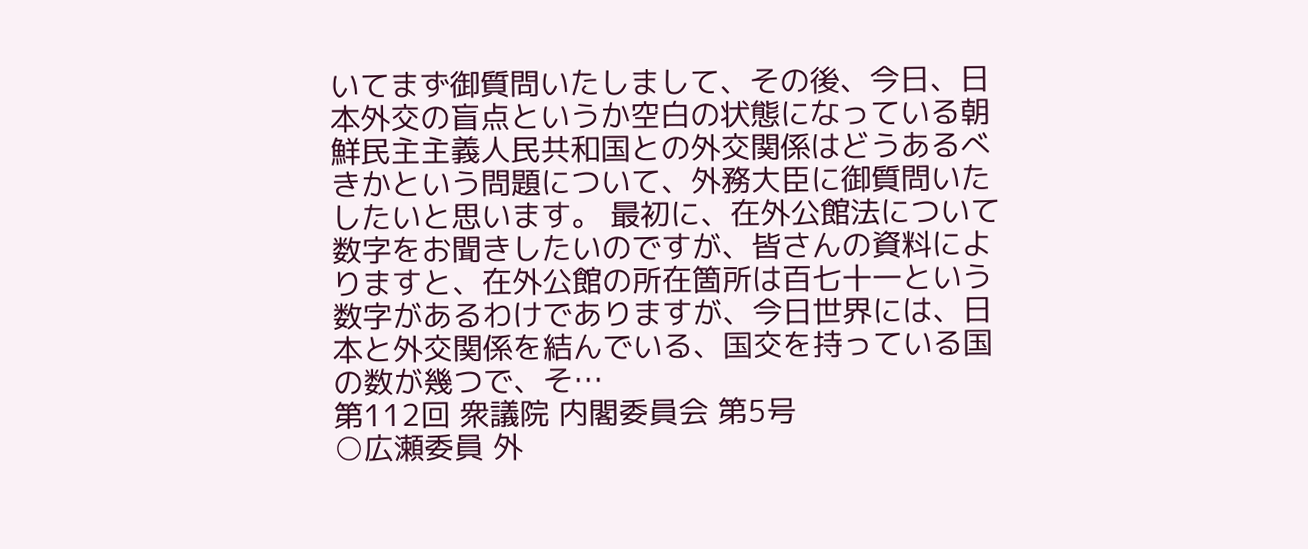いてまず御質問いたしまして、その後、今日、日本外交の盲点というか空白の状態になっている朝鮮民主主義人民共和国との外交関係はどうあるべきかという問題について、外務大臣に御質問いたしたいと思います。 最初に、在外公館法について数字をお聞きしたいのですが、皆さんの資料によりますと、在外公館の所在箇所は百七十一という数字があるわけでありますが、今日世界には、日本と外交関係を結んでいる、国交を持っている国の数が幾つで、そ…
第112回 衆議院 内閣委員会 第5号
○広瀬委員 外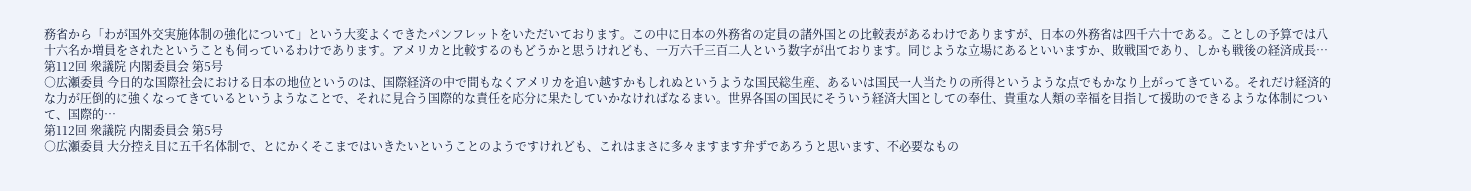務省から「わが国外交実施体制の強化について」という大変よくできたパンフレットをいただいております。この中に日本の外務省の定員の諸外国との比較表があるわけでありますが、日本の外務省は四千六十である。ことしの予算では八十六名か増員をされたということも伺っているわけであります。アメリカと比較するのもどうかと思うけれども、一万六千三百二人という数字が出ております。同じような立場にあるといいますか、敗戦国であり、しかも戦後の経済成長…
第112回 衆議院 内閣委員会 第5号
○広瀬委員 今日的な国際社会における日本の地位というのは、国際経済の中で間もなくアメリカを追い越すかもしれぬというような国民総生産、あるいは国民一人当たりの所得というような点でもかなり上がってきている。それだけ経済的な力が圧倒的に強くなってきているというようなことで、それに見合う国際的な責任を応分に果たしていかなければなるまい。世界各国の国民にそういう経済大国としての奉仕、貴重な人類の幸福を目指して援助のできるような体制について、国際的…
第112回 衆議院 内閣委員会 第5号
○広瀬委員 大分控え目に五千名体制で、とにかくそこまではいきたいということのようですけれども、これはまさに多々ますます弁ずであろうと思います、不必要なもの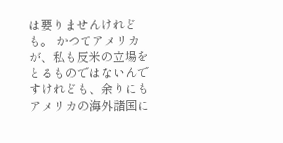は要りませんけれども。 かつてアメリカが、私も反米の立場をとるものではないんですけれども、余りにもアメリカの海外諸国に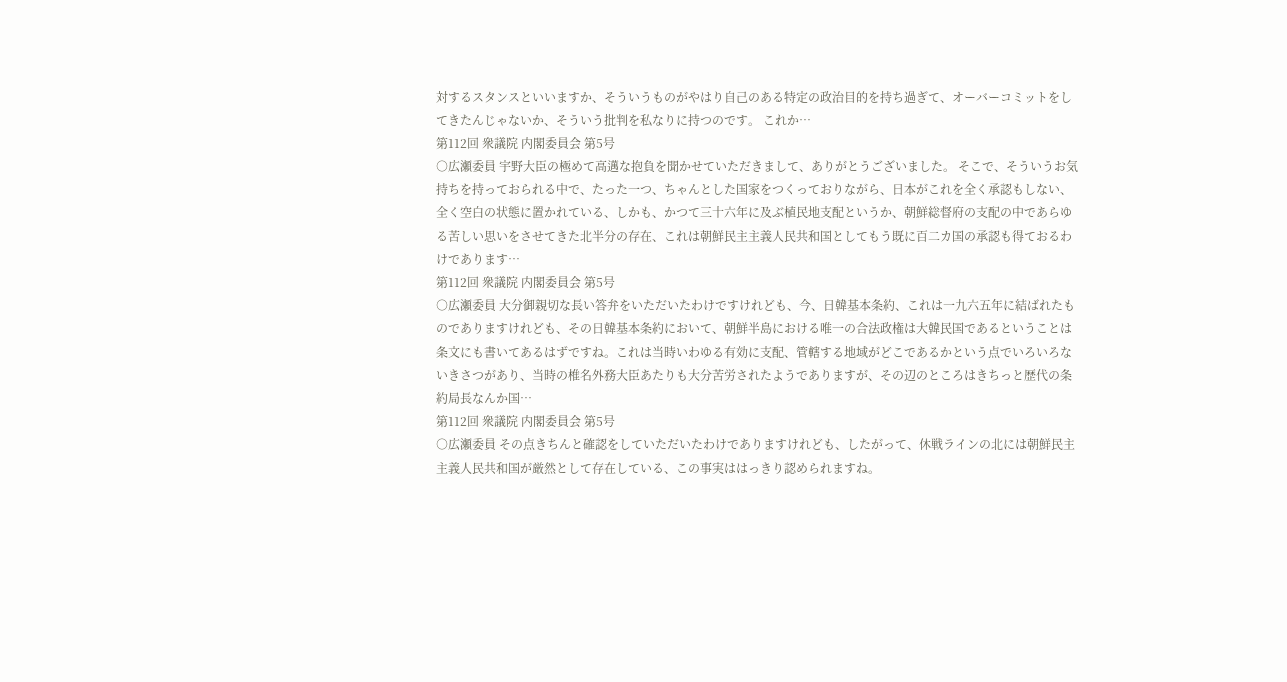対するスタンスといいますか、そういうものがやはり自己のある特定の政治目的を持ち過ぎて、オーバーコミットをしてきたんじゃないか、そういう批判を私なりに持つのです。 これか…
第112回 衆議院 内閣委員会 第5号
○広瀬委員 宇野大臣の極めて高邁な抱負を聞かせていただきまして、ありがとうございました。 そこで、そういうお気持ちを持っておられる中で、たった一つ、ちゃんとした国家をつくっておりながら、日本がこれを全く承認もしない、全く空白の状態に置かれている、しかも、かつて三十六年に及ぶ植民地支配というか、朝鮮総督府の支配の中であらゆる苦しい思いをさせてきた北半分の存在、これは朝鮮民主主義人民共和国としてもう既に百二カ国の承認も得ておるわけであります…
第112回 衆議院 内閣委員会 第5号
○広瀬委員 大分御親切な長い答弁をいただいたわけですけれども、今、日韓基本条約、これは一九六五年に結ばれたものでありますけれども、その日韓基本条約において、朝鮮半島における唯一の合法政権は大韓民国であるということは条文にも書いてあるはずですね。これは当時いわゆる有効に支配、管轄する地域がどこであるかという点でいろいろないきさつがあり、当時の椎名外務大臣あたりも大分苦労されたようでありますが、その辺のところはきちっと歴代の条約局長なんか国…
第112回 衆議院 内閣委員会 第5号
○広瀬委員 その点きちんと確認をしていただいたわけでありますけれども、したがって、休戦ラインの北には朝鮮民主主義人民共和国が厳然として存在している、この事実ははっきり認められますね。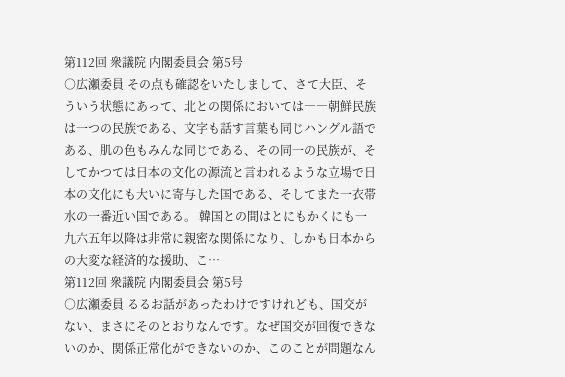第112回 衆議院 内閣委員会 第5号
○広瀬委員 その点も確認をいたしまして、さて大臣、そういう状態にあって、北との関係においては――朝鮮民族は一つの民族である、文字も話す言葉も同じハングル語である、肌の色もみんな同じである、その同一の民族が、そしてかつては日本の文化の源流と言われるような立場で日本の文化にも大いに寄与した国である、そしてまた一衣帯水の一番近い国である。 韓国との間はとにもかくにも一九六五年以降は非常に親密な関係になり、しかも日本からの大変な経済的な援助、こ…
第112回 衆議院 内閣委員会 第5号
○広瀬委員 るるお話があったわけですけれども、国交がない、まさにそのとおりなんです。なぜ国交が回復できないのか、関係正常化ができないのか、このことが問題なん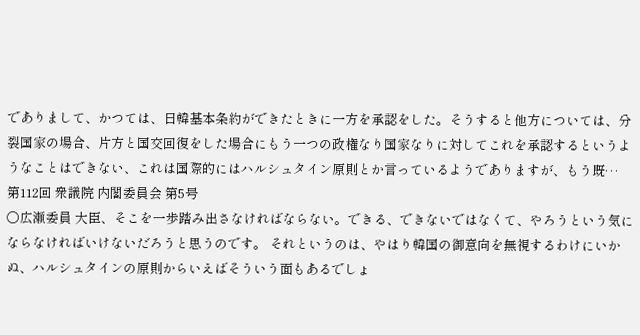でありまして、かつては、日韓基本条約ができたときに一方を承認をした。そうすると他方については、分裂国家の場合、片方と国交回復をした場合にもう一つの政権なり国家なりに対してこれを承認するというようなことはできない、これは国際的にはハルシュタイン原則とか言っているようでありますが、もう既…
第112回 衆議院 内閣委員会 第5号
○広瀬委員 大臣、そこを一歩踏み出さなければならない。できる、できないではなくて、やろうという気にならなければいけないだろうと思うのです。 それというのは、やはり韓国の御意向を無視するわけにいかぬ、ハルシュタインの原則からいえばそういう面もあるでしょ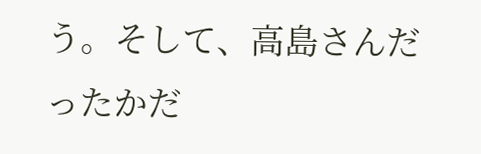う。そして、高島さんだったかだ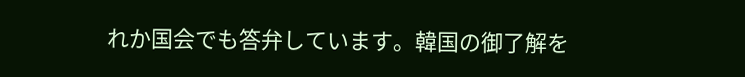れか国会でも答弁しています。韓国の御了解を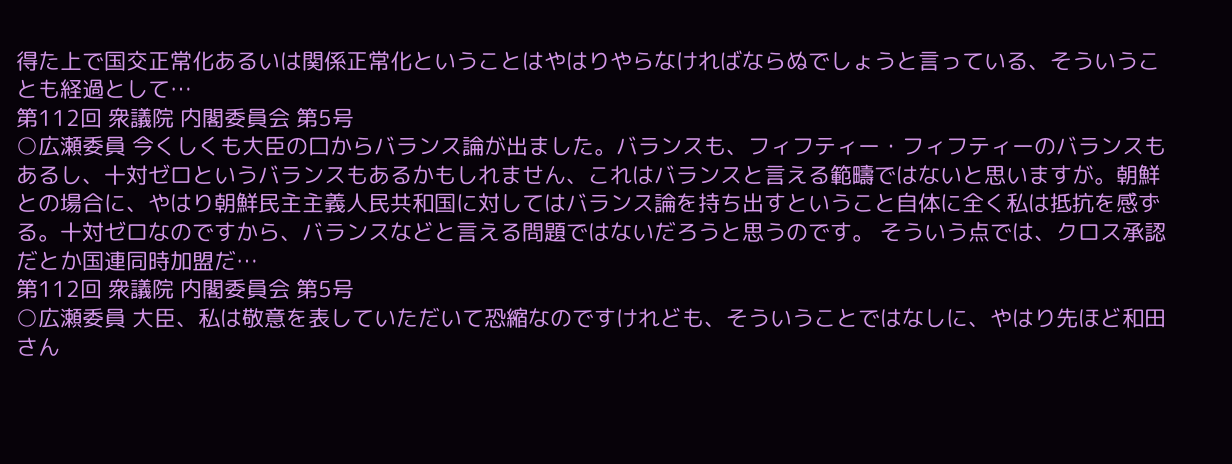得た上で国交正常化あるいは関係正常化ということはやはりやらなければならぬでしょうと言っている、そういうことも経過として…
第112回 衆議院 内閣委員会 第5号
○広瀬委員 今くしくも大臣の口からバランス論が出ました。バランスも、フィフティー・フィフティーのバランスもあるし、十対ゼロというバランスもあるかもしれません、これはバランスと言える範疇ではないと思いますが。朝鮮との場合に、やはり朝鮮民主主義人民共和国に対してはバランス論を持ち出すということ自体に全く私は抵抗を感ずる。十対ゼロなのですから、バランスなどと言える問題ではないだろうと思うのです。 そういう点では、クロス承認だとか国連同時加盟だ…
第112回 衆議院 内閣委員会 第5号
○広瀬委員 大臣、私は敬意を表していただいて恐縮なのですけれども、そういうことではなしに、やはり先ほど和田さん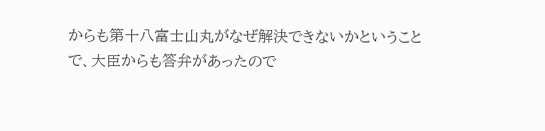からも第十八富士山丸がなぜ解決できないかということで、大臣からも答弁があったので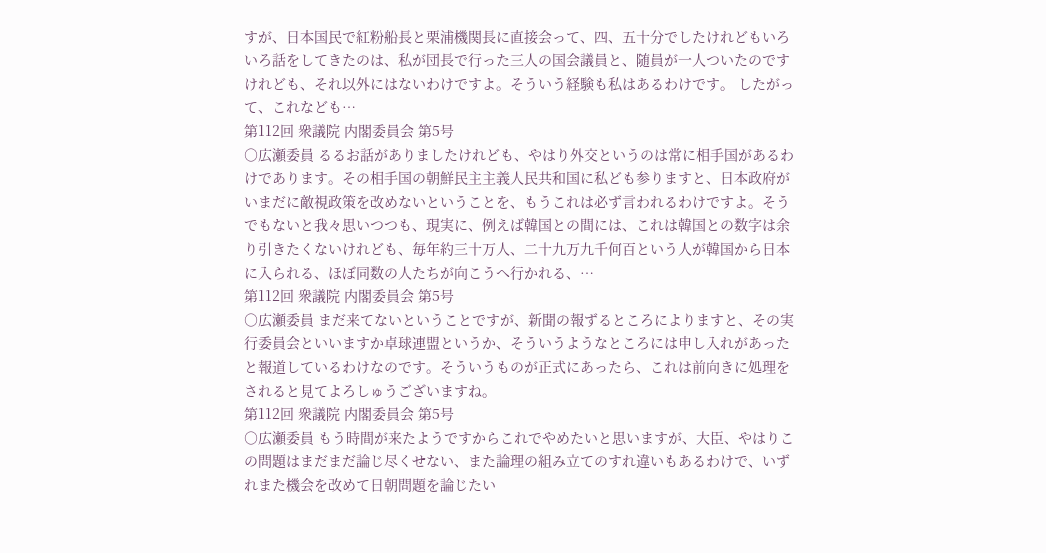すが、日本国民で紅粉船長と栗浦機関長に直接会って、四、五十分でしたけれどもいろいろ話をしてきたのは、私が団長で行った三人の国会議員と、随員が一人ついたのですけれども、それ以外にはないわけですよ。そういう経験も私はあるわけです。 したがって、これなども…
第112回 衆議院 内閣委員会 第5号
○広瀬委員 るるお話がありましたけれども、やはり外交というのは常に相手国があるわけであります。その相手国の朝鮮民主主義人民共和国に私ども参りますと、日本政府がいまだに敵視政策を改めないということを、もうこれは必ず言われるわけですよ。そうでもないと我々思いつつも、現実に、例えば韓国との間には、これは韓国との数字は余り引きたくないけれども、毎年約三十万人、二十九万九千何百という人が韓国から日本に入られる、ほぼ同数の人たちが向こうへ行かれる、…
第112回 衆議院 内閣委員会 第5号
○広瀬委員 まだ来てないということですが、新聞の報ずるところによりますと、その実行委員会といいますか卓球連盟というか、そういうようなところには申し入れがあったと報道しているわけなのです。そういうものが正式にあったら、これは前向きに処理をされると見てよろしゅうございますね。
第112回 衆議院 内閣委員会 第5号
○広瀬委員 もう時間が来たようですからこれでやめたいと思いますが、大臣、やはりこの問題はまだまだ論じ尽くせない、また論理の組み立てのすれ違いもあるわけで、いずれまた機会を改めて日朝問題を論じたい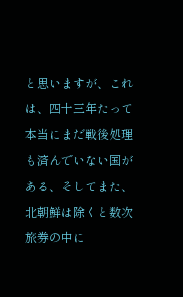と思いますが、これは、四十三年たって本当にまだ戦後処理も済んでいない国がある、そしてまた、北朝鮮は除くと数次旅券の中に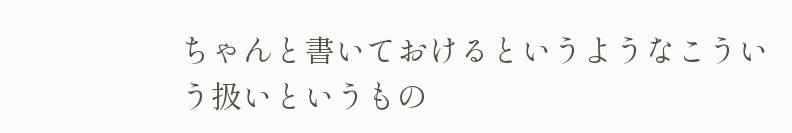ちゃんと書いておけるというようなこういう扱いというもの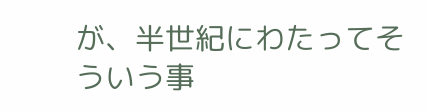が、半世紀にわたってそういう事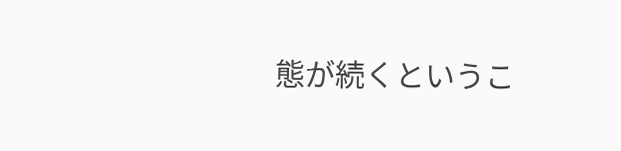態が続くというこ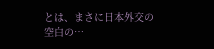とは、まさに日本外交の空白の…